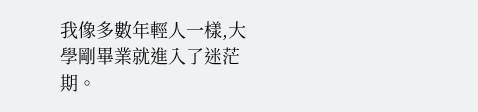我像多數年輕人一樣,大學剛畢業就進入了迷茫期。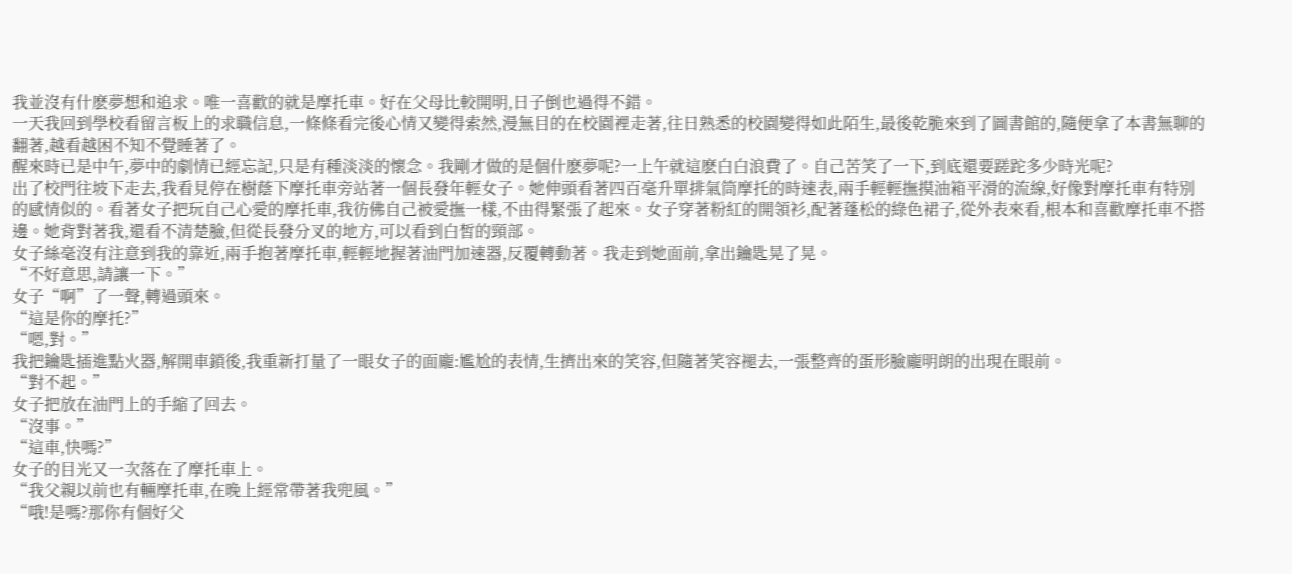我並沒有什麽夢想和追求。唯一喜歡的就是摩托車。好在父母比較開明,日子倒也過得不錯。
一天我回到學校看留言板上的求職信息,一條條看完後心情又變得索然,漫無目的在校園裡走著,往日熟悉的校園變得如此陌生,最後乾脆來到了圖書館的,隨便拿了本書無聊的翻著,越看越困不知不覺睡著了。
醒來時已是中午,夢中的劇情已經忘記,只是有種淡淡的懷念。我剛才做的是個什麽夢呢?一上午就這麽白白浪費了。自己苦笑了一下,到底還要蹉跎多少時光呢?
出了校門往坡下走去,我看見停在樹蔭下摩托車旁站著一個長發年輕女子。她伸頭看著四百毫升單排氣筒摩托的時速表,兩手輕輕撫摸油箱平滑的流線,好像對摩托車有特別的感情似的。看著女子把玩自己心愛的摩托車,我彷佛自己被愛撫一樣,不由得緊張了起來。女子穿著粉紅的開領衫,配著蓬松的綠色裙子,從外表來看,根本和喜歡摩托車不搭邊。她背對著我,還看不清楚臉,但從長發分叉的地方,可以看到白皙的頸部。
女子絲毫沒有注意到我的靠近,兩手抱著摩托車,輕輕地握著油門加速器,反覆轉動著。我走到她面前,拿出鑰匙晃了晃。
“不好意思,請讓一下。”
女子“啊”了一聲,轉過頭來。
“這是你的摩托?”
“嗯,對。”
我把鑰匙插進點火器,解開車鎖後,我重新打量了一眼女子的面龐:尷尬的表情,生擠出來的笑容,但隨著笑容褪去,一張整齊的蛋形臉龐明朗的出現在眼前。
“對不起。”
女子把放在油門上的手縮了回去。
“沒事。”
“這車,快嗎?”
女子的目光又一次落在了摩托車上。
“我父親以前也有輛摩托車,在晚上經常帶著我兜風。”
“哦!是嗎?那你有個好父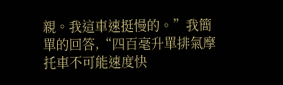親。我這車速挺慢的。”我簡單的回答,“四百毫升單排氣摩托車不可能速度快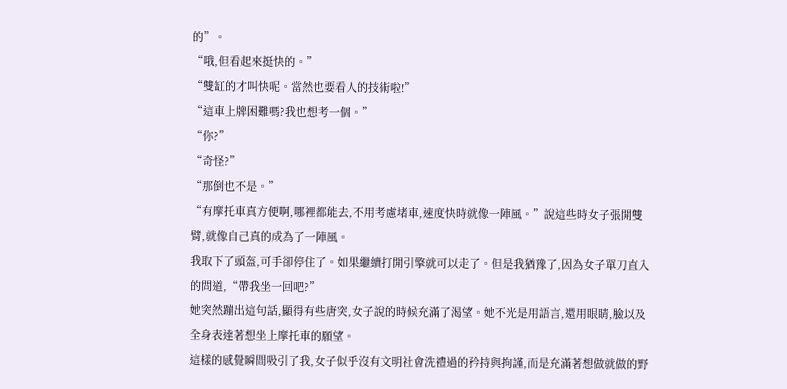的”。
“哦,但看起來挺快的。”
“雙缸的才叫快呢。當然也要看人的技術啦!”
“這車上牌困難嗎?我也想考一個。”
“你?”
“奇怪?”
“那倒也不是。”
“有摩托車真方便啊,哪裡都能去,不用考慮堵車,速度快時就像一陣風。”說這些時女子張開雙臂,就像自己真的成為了一陣風。
我取下了頭盔,可手卻停住了。如果繼續打開引擎就可以走了。但是我猶豫了,因為女子單刀直入的問道,“帶我坐一回吧?”
她突然蹦出這句話,顯得有些唐突,女子說的時候充滿了渴望。她不光是用語言,還用眼睛,臉以及全身表達著想坐上摩托車的願望。
這樣的感覺瞬間吸引了我,女子似乎沒有文明社會洗禮過的矜持與拘謹,而是充滿著想做就做的野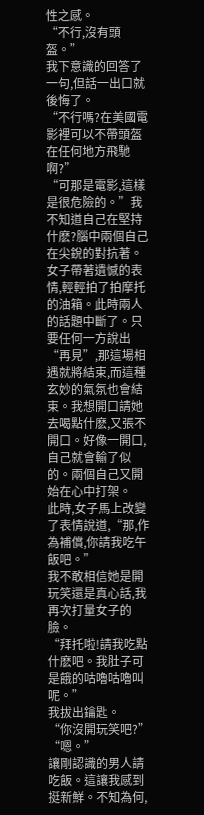性之感。
“不行,沒有頭盔。”
我下意識的回答了一句,但話一出口就後悔了。
“不行嗎?在美國電影裡可以不帶頭盔在任何地方飛馳啊?”
“可那是電影,這樣是很危險的。”我不知道自己在堅持什麽?腦中兩個自己在尖銳的對抗著。
女子帶著遺憾的表情,輕輕拍了拍摩托的油箱。此時兩人的話題中斷了。只要任何一方說出“再見”,那這場相遇就將結束,而這種玄妙的氣氛也會結束。我想開口請她去喝點什麽,又張不開口。好像一開口,自己就會輸了似的。兩個自己又開始在心中打架。
此時,女子馬上改變了表情說道,“那,作為補償,你請我吃午飯吧。”
我不敢相信她是開玩笑還是真心話,我再次打量女子的臉。
“拜托啦!請我吃點什麽吧。我肚子可是餓的咕嚕咕嚕叫呢。”
我拔出鑰匙。
“你沒開玩笑吧?”
“嗯。”
讓剛認識的男人請吃飯。這讓我感到挺新鮮。不知為何,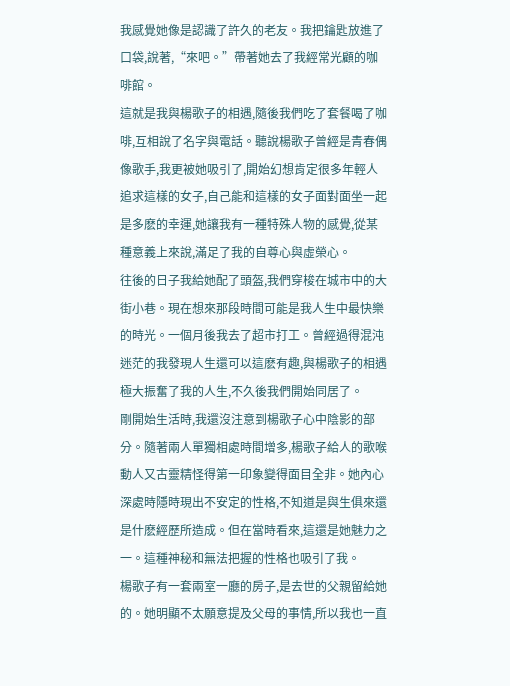我感覺她像是認識了許久的老友。我把鑰匙放進了口袋,說著,“來吧。”帶著她去了我經常光顧的咖啡館。
這就是我與楊歌子的相遇,隨後我們吃了套餐喝了咖啡,互相說了名字與電話。聽說楊歌子曾經是青春偶像歌手,我更被她吸引了,開始幻想肯定很多年輕人追求這樣的女子,自己能和這樣的女子面對面坐一起是多麽的幸運,她讓我有一種特殊人物的感覺,從某種意義上來說,滿足了我的自尊心與虛榮心。
往後的日子我給她配了頭盔,我們穿梭在城市中的大街小巷。現在想來那段時間可能是我人生中最快樂的時光。一個月後我去了超市打工。曾經過得混沌迷茫的我發現人生還可以這麽有趣,與楊歌子的相遇極大振奮了我的人生,不久後我們開始同居了。
剛開始生活時,我還沒注意到楊歌子心中陰影的部分。隨著兩人單獨相處時間增多,楊歌子給人的歌喉動人又古靈精怪得第一印象變得面目全非。她內心深處時隱時現出不安定的性格,不知道是與生俱來還是什麽經歷所造成。但在當時看來,這還是她魅力之一。這種神秘和無法把握的性格也吸引了我。
楊歌子有一套兩室一廳的房子,是去世的父親留給她的。她明顯不太願意提及父母的事情,所以我也一直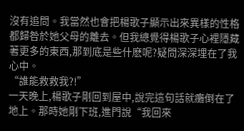沒有追問。我當然也會把楊歌子顯示出來異樣的性格都歸咎於她父母的離去。但我總覺得楊歌子心裡隱藏著更多的東西,那到底是些什麽呢?疑問深深埋在了我心中。
“誰能救救我?!”
一天晚上,楊歌子剛回到屋中,說完這句話就癱倒在了地上。那時她剛下班,進門說“我回來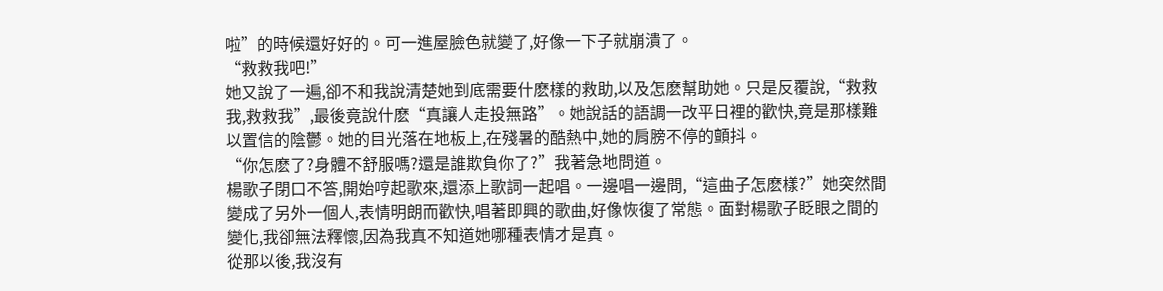啦”的時候還好好的。可一進屋臉色就變了,好像一下子就崩潰了。
“救救我吧!”
她又說了一遍,卻不和我說清楚她到底需要什麽樣的救助,以及怎麽幫助她。只是反覆說,“救救我,救救我”,最後竟說什麽“真讓人走投無路”。她說話的語調一改平日裡的歡快,竟是那樣難以置信的陰鬱。她的目光落在地板上,在殘暑的酷熱中,她的肩膀不停的顫抖。
“你怎麽了?身體不舒服嗎?還是誰欺負你了?”我著急地問道。
楊歌子閉口不答,開始哼起歌來,還添上歌詞一起唱。一邊唱一邊問,“這曲子怎麽樣?”她突然間變成了另外一個人,表情明朗而歡快,唱著即興的歌曲,好像恢復了常態。面對楊歌子眨眼之間的變化,我卻無法釋懷,因為我真不知道她哪種表情才是真。
從那以後,我沒有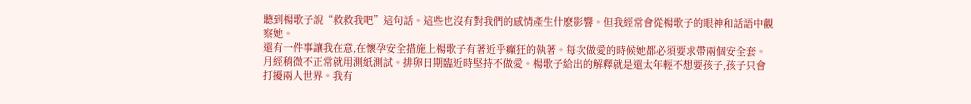聽到楊歌子說“救救我吧”這句話。這些也沒有對我們的感情產生什麽影響。但我經常會從楊歌子的眼神和話語中觀察她。
還有一件事讓我在意,在懷孕安全措施上楊歌子有著近乎癲狂的執著。每次做愛的時候她都必須要求帶兩個安全套。月經稍微不正常就用測紙測試。排卵日期臨近時堅持不做愛。楊歌子給出的解釋就是還太年輕不想要孩子,孩子只會打擾兩人世界。我有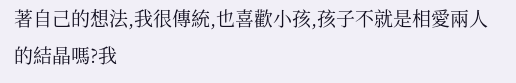著自己的想法,我很傳統,也喜歡小孩,孩子不就是相愛兩人的結晶嗎?我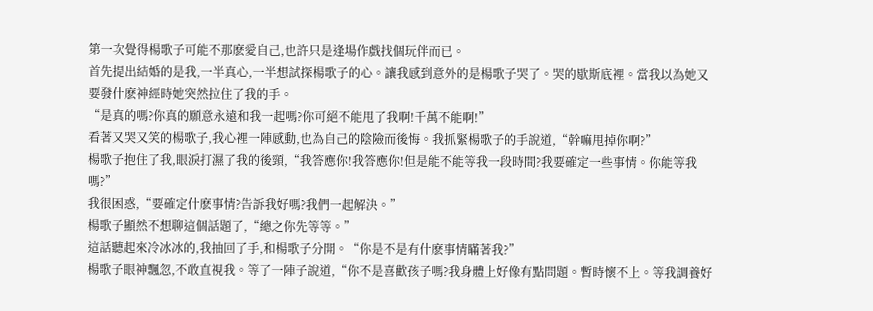第一次覺得楊歌子可能不那麽愛自己,也許只是逢場作戲找個玩伴而已。
首先提出結婚的是我,一半真心,一半想試探楊歌子的心。讓我感到意外的是楊歌子哭了。哭的歇斯底裡。當我以為她又要發什麽神經時她突然拉住了我的手。
“是真的嗎?你真的願意永遠和我一起嗎?你可絕不能甩了我啊!千萬不能啊!”
看著又哭又笑的楊歌子,我心裡一陣感動,也為自己的陰險而後悔。我抓緊楊歌子的手說道,“幹嘛甩掉你啊?”
楊歌子抱住了我,眼淚打濕了我的後頸,“我答應你!我答應你!但是能不能等我一段時間?我要確定一些事情。你能等我嗎?”
我很困惑,“要確定什麽事情?告訴我好嗎?我們一起解決。”
楊歌子顯然不想聊這個話題了,“總之你先等等。”
這話聽起來冷冰冰的,我抽回了手,和楊歌子分開。“你是不是有什麽事情瞞著我?”
楊歌子眼神飄忽,不敢直視我。等了一陣子說道,“你不是喜歡孩子嗎?我身體上好像有點問題。暫時懷不上。等我調養好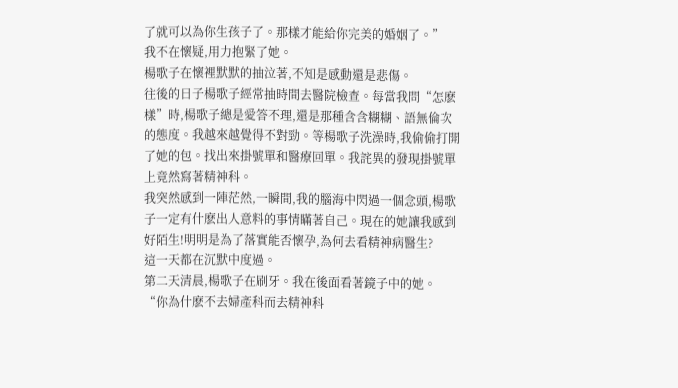了就可以為你生孩子了。那樣才能給你完美的婚姻了。”
我不在懷疑,用力抱緊了她。
楊歌子在懷裡默默的抽泣著,不知是感動還是悲傷。
往後的日子楊歌子經常抽時間去醫院檢查。每當我問“怎麽樣”時,楊歌子總是愛答不理,還是那種含含糊糊、語無倫次的態度。我越來越覺得不對勁。等楊歌子洗澡時,我偷偷打開了她的包。找出來掛號單和醫療回單。我詫異的發現掛號單上竟然寫著精神科。
我突然感到一陣茫然,一瞬間,我的腦海中閃過一個念頭,楊歌子一定有什麽出人意料的事情瞞著自己。現在的她讓我感到好陌生!明明是為了落實能否懷孕,為何去看精神病醫生?
這一天都在沉默中度過。
第二天清晨,楊歌子在刷牙。我在後面看著鏡子中的她。
“你為什麽不去婦產科而去精神科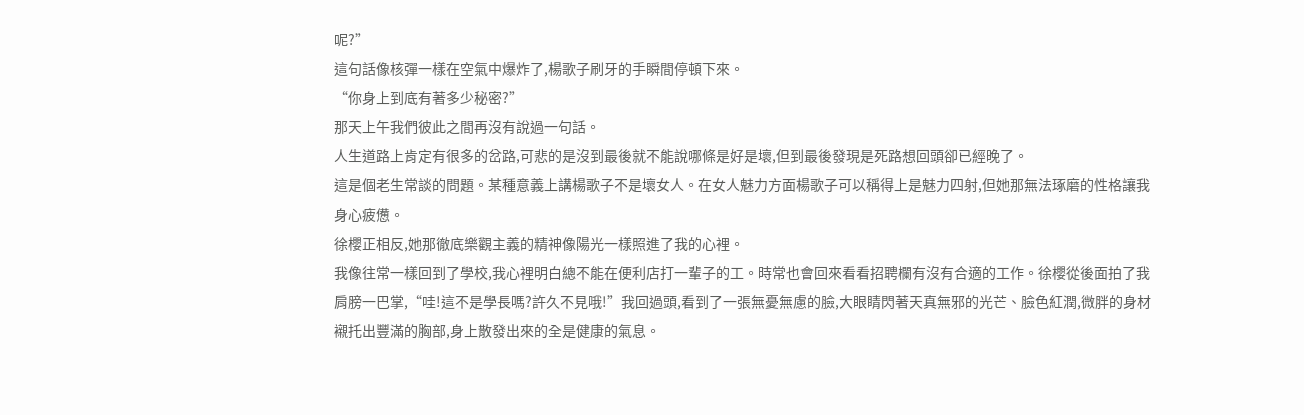呢?”
這句話像核彈一樣在空氣中爆炸了,楊歌子刷牙的手瞬間停頓下來。
“你身上到底有著多少秘密?”
那天上午我們彼此之間再沒有說過一句話。
人生道路上肯定有很多的岔路,可悲的是沒到最後就不能說哪條是好是壞,但到最後發現是死路想回頭卻已經晚了。
這是個老生常談的問題。某種意義上講楊歌子不是壞女人。在女人魅力方面楊歌子可以稱得上是魅力四射,但她那無法琢磨的性格讓我身心疲憊。
徐櫻正相反,她那徹底樂觀主義的精神像陽光一樣照進了我的心裡。
我像往常一樣回到了學校,我心裡明白總不能在便利店打一輩子的工。時常也會回來看看招聘欄有沒有合適的工作。徐櫻從後面拍了我肩膀一巴掌,“哇!這不是學長嗎?許久不見哦!”我回過頭,看到了一張無憂無慮的臉,大眼睛閃著天真無邪的光芒、臉色紅潤,微胖的身材襯托出豐滿的胸部,身上散發出來的全是健康的氣息。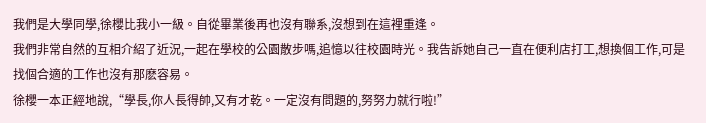我們是大學同學,徐櫻比我小一級。自從畢業後再也沒有聯系,沒想到在這裡重逢。
我們非常自然的互相介紹了近況,一起在學校的公園散步嗎,追憶以往校園時光。我告訴她自己一直在便利店打工,想換個工作,可是找個合適的工作也沒有那麽容易。
徐櫻一本正經地說,“學長,你人長得帥,又有才乾。一定沒有問題的,努努力就行啦!”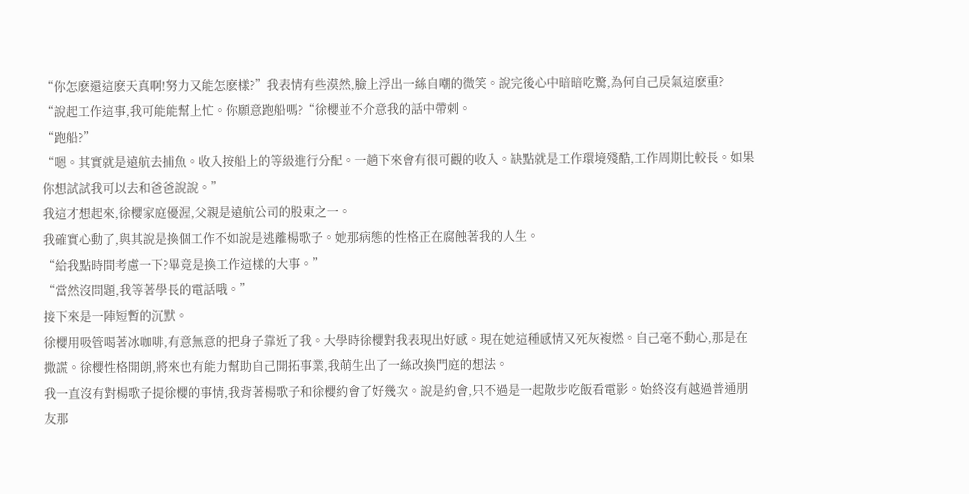“你怎麽還這麽天真啊!努力又能怎麽樣?”我表情有些漠然,臉上浮出一絲自嘲的微笑。說完後心中暗暗吃驚,為何自己戾氣這麽重?
“說起工作這事,我可能能幫上忙。你願意跑船嗎?“徐櫻並不介意我的話中帶刺。
“跑船?”
“嗯。其實就是遠航去捕魚。收入按船上的等級進行分配。一趟下來會有很可觀的收入。缺點就是工作環境殘酷,工作周期比較長。如果你想試試我可以去和爸爸說說。”
我這才想起來,徐櫻家庭優渥,父親是遠航公司的股東之一。
我確實心動了,與其說是換個工作不如說是逃離楊歌子。她那病態的性格正在腐蝕著我的人生。
“給我點時間考慮一下?畢竟是換工作這樣的大事。”
“當然沒問題,我等著學長的電話哦。”
接下來是一陣短暫的沉默。
徐櫻用吸管喝著冰咖啡,有意無意的把身子靠近了我。大學時徐櫻對我表現出好感。現在她這種感情又死灰複燃。自己毫不動心,那是在撒謊。徐櫻性格開朗,將來也有能力幫助自己開拓事業,我萌生出了一絲改換門庭的想法。
我一直沒有對楊歌子提徐櫻的事情,我背著楊歌子和徐櫻約會了好幾次。說是約會,只不過是一起散步吃飯看電影。始終沒有越過普通朋友那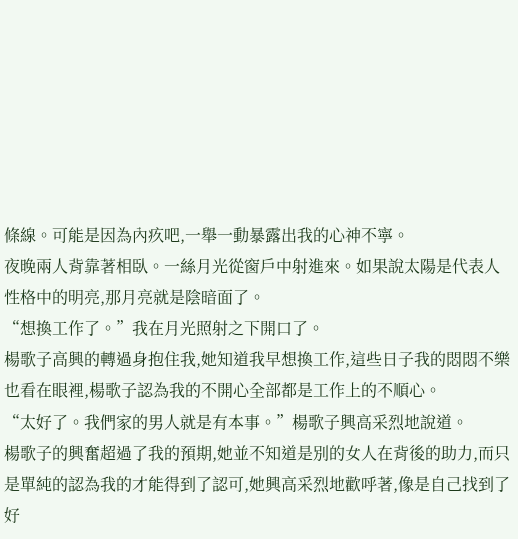條線。可能是因為內疚吧,一舉一動暴露出我的心神不寧。
夜晚兩人背靠著相臥。一絲月光從窗戶中射進來。如果說太陽是代表人性格中的明亮,那月亮就是陰暗面了。
“想換工作了。”我在月光照射之下開口了。
楊歌子高興的轉過身抱住我,她知道我早想換工作,這些日子我的悶悶不樂也看在眼裡,楊歌子認為我的不開心全部都是工作上的不順心。
“太好了。我們家的男人就是有本事。”楊歌子興高采烈地說道。
楊歌子的興奮超過了我的預期,她並不知道是別的女人在背後的助力,而只是單純的認為我的才能得到了認可,她興高采烈地歡呼著,像是自己找到了好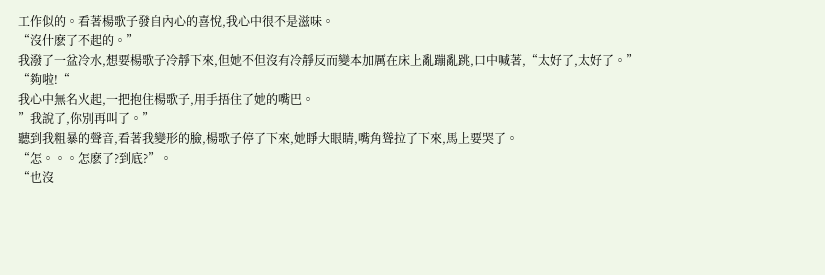工作似的。看著楊歌子發自內心的喜悅,我心中很不是滋味。
“沒什麽了不起的。”
我潑了一盆冷水,想要楊歌子冷靜下來,但她不但沒有冷靜反而變本加厲在床上亂蹦亂跳,口中喊著,“太好了,太好了。”
“夠啦!“
我心中無名火起,一把抱住楊歌子,用手捂住了她的嘴巴。
”我說了,你別再叫了。”
聽到我粗暴的聲音,看著我變形的臉,楊歌子停了下來,她睜大眼睛,嘴角聳拉了下來,馬上要哭了。
“怎。。。怎麽了?到底?”。
“也沒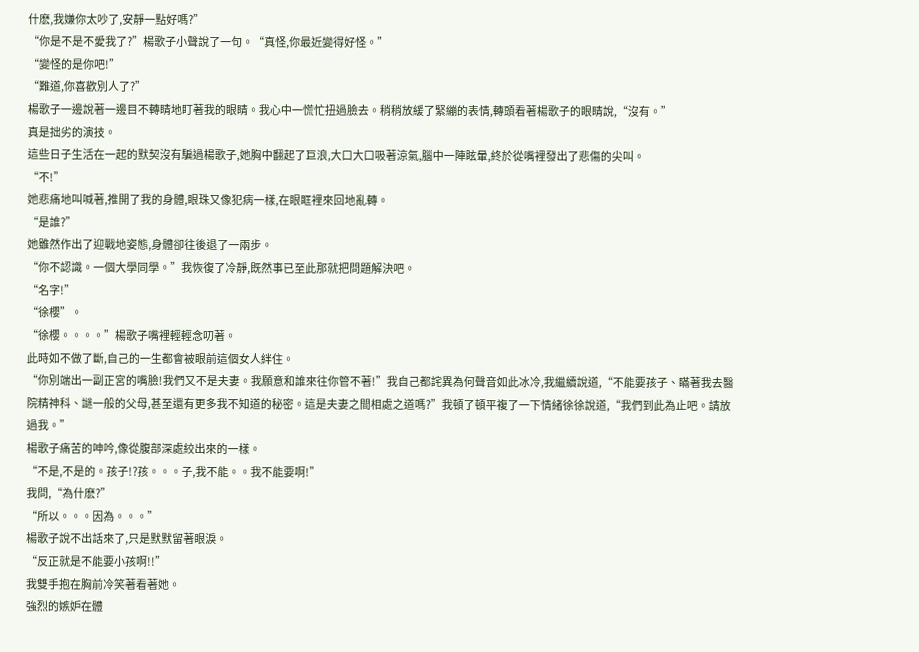什麽,我嫌你太吵了,安靜一點好嗎?”
“你是不是不愛我了?”楊歌子小聲說了一句。“真怪,你最近變得好怪。”
“變怪的是你吧!”
“難道,你喜歡別人了?”
楊歌子一邊說著一邊目不轉睛地盯著我的眼睛。我心中一慌忙扭過臉去。稍稍放緩了緊繃的表情,轉頭看著楊歌子的眼睛說,“沒有。”
真是拙劣的演技。
這些日子生活在一起的默契沒有騙過楊歌子,她胸中翻起了巨浪,大口大口吸著涼氣,腦中一陣眩暈,終於從嘴裡發出了悲傷的尖叫。
“不!”
她悲痛地叫喊著,推開了我的身體,眼珠又像犯病一樣,在眼眶裡來回地亂轉。
“是誰?”
她雖然作出了迎戰地姿態,身體卻往後退了一兩步。
“你不認識。一個大學同學。”我恢復了冷靜,既然事已至此那就把問題解決吧。
“名字!”
“徐櫻”。
“徐櫻。。。。”楊歌子嘴裡輕輕念叨著。
此時如不做了斷,自己的一生都會被眼前這個女人絆住。
“你別端出一副正宮的嘴臉!我們又不是夫妻。我願意和誰來往你管不著!”我自己都詫異為何聲音如此冰冷,我繼續說道,“不能要孩子、瞞著我去醫院精神科、謎一般的父母,甚至還有更多我不知道的秘密。這是夫妻之間相處之道嗎?”我頓了頓平複了一下情緒徐徐說道,“我們到此為止吧。請放過我。”
楊歌子痛苦的呻吟,像從腹部深處絞出來的一樣。
“不是,不是的。孩子!?孩。。。子,我不能。。我不能要啊!”
我問,“為什麽?”
“所以。。。因為。。。”
楊歌子說不出話來了,只是默默留著眼淚。
“反正就是不能要小孩啊!!”
我雙手抱在胸前冷笑著看著她。
強烈的嫉妒在體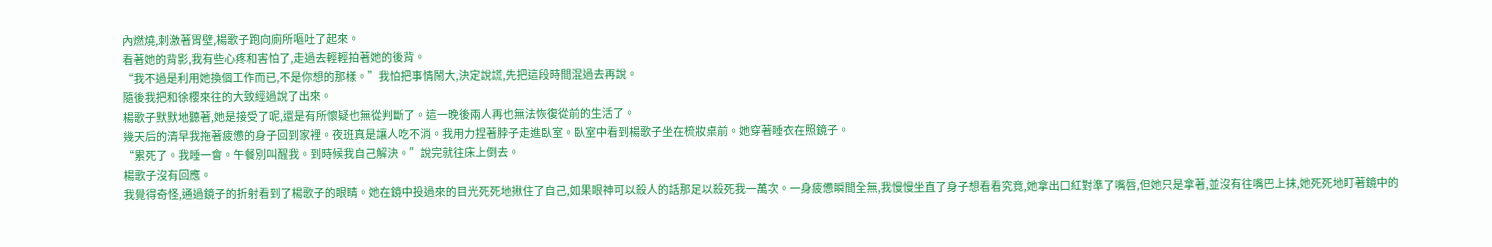內燃燒,刺激著胃壁,楊歌子跑向廁所嘔吐了起來。
看著她的背影,我有些心疼和害怕了,走過去輕輕拍著她的後背。
“我不過是利用她換個工作而已,不是你想的那樣。”我怕把事情鬧大,決定說謊,先把這段時間混過去再說。
隨後我把和徐櫻來往的大致經過說了出來。
楊歌子默默地聽著,她是接受了呢,還是有所懷疑也無從判斷了。這一晚後兩人再也無法恢復從前的生活了。
幾天后的清早我拖著疲憊的身子回到家裡。夜班真是讓人吃不消。我用力捏著脖子走進臥室。臥室中看到楊歌子坐在梳妝桌前。她穿著睡衣在照鏡子。
“累死了。我睡一會。午餐別叫醒我。到時候我自己解決。”說完就往床上倒去。
楊歌子沒有回應。
我覺得奇怪,通過鏡子的折射看到了楊歌子的眼睛。她在鏡中投過來的目光死死地揪住了自己,如果眼神可以殺人的話那足以殺死我一萬次。一身疲憊瞬間全無,我慢慢坐直了身子想看看究竟,她拿出口紅對準了嘴唇,但她只是拿著,並沒有往嘴巴上抹,她死死地盯著鏡中的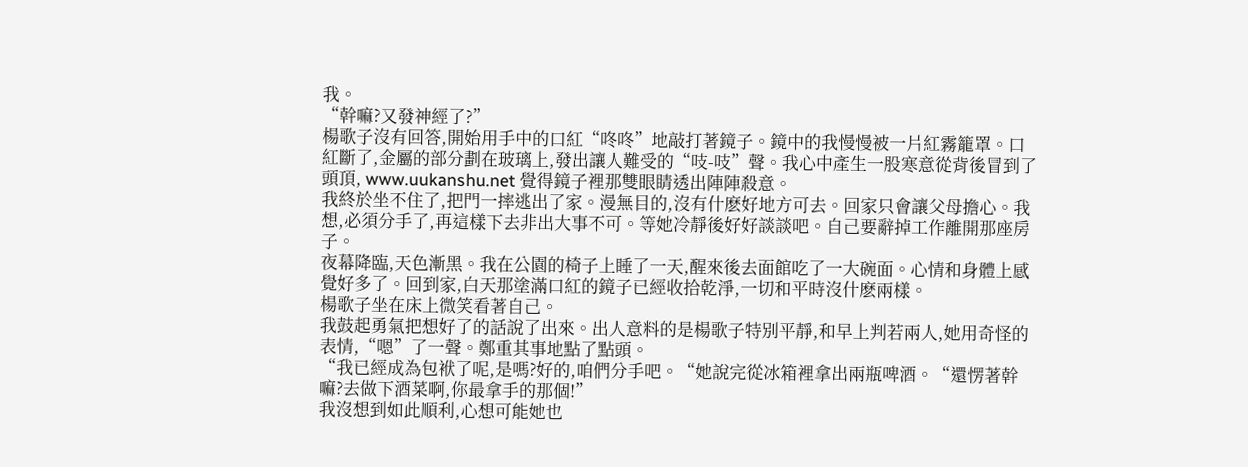我。
“幹嘛?又發神經了?”
楊歌子沒有回答,開始用手中的口紅“咚咚”地敲打著鏡子。鏡中的我慢慢被一片紅霧籠罩。口紅斷了,金屬的部分劃在玻璃上,發出讓人難受的“吱-吱”聲。我心中產生一股寒意從背後冒到了頭頂, www.uukanshu.net 覺得鏡子裡那雙眼睛透出陣陣殺意。
我終於坐不住了,把門一摔逃出了家。漫無目的,沒有什麽好地方可去。回家只會讓父母擔心。我想,必須分手了,再這樣下去非出大事不可。等她冷靜後好好談談吧。自己要辭掉工作離開那座房子。
夜幕降臨,天色漸黑。我在公園的椅子上睡了一天,醒來後去面館吃了一大碗面。心情和身體上感覺好多了。回到家,白天那塗滿口紅的鏡子已經收拾乾淨,一切和平時沒什麽兩樣。
楊歌子坐在床上微笑看著自己。
我鼓起勇氣把想好了的話說了出來。出人意料的是楊歌子特別平靜,和早上判若兩人,她用奇怪的表情,“嗯”了一聲。鄭重其事地點了點頭。
“我已經成為包袱了呢,是嗎?好的,咱們分手吧。“她說完從冰箱裡拿出兩瓶啤酒。“還愣著幹嘛?去做下酒菜啊,你最拿手的那個!”
我沒想到如此順利,心想可能她也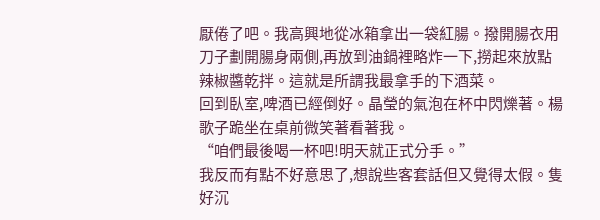厭倦了吧。我高興地從冰箱拿出一袋紅腸。撥開腸衣用刀子劃開腸身兩側,再放到油鍋裡略炸一下,撈起來放點辣椒醬乾拌。這就是所謂我最拿手的下酒菜。
回到臥室,啤酒已經倒好。晶瑩的氣泡在杯中閃爍著。楊歌子跪坐在桌前微笑著看著我。
“咱們最後喝一杯吧!明天就正式分手。”
我反而有點不好意思了,想說些客套話但又覺得太假。隻好沉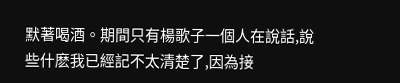默著喝酒。期間只有楊歌子一個人在說話,說些什麽我已經記不太清楚了,因為接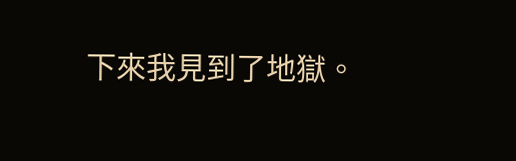下來我見到了地獄。